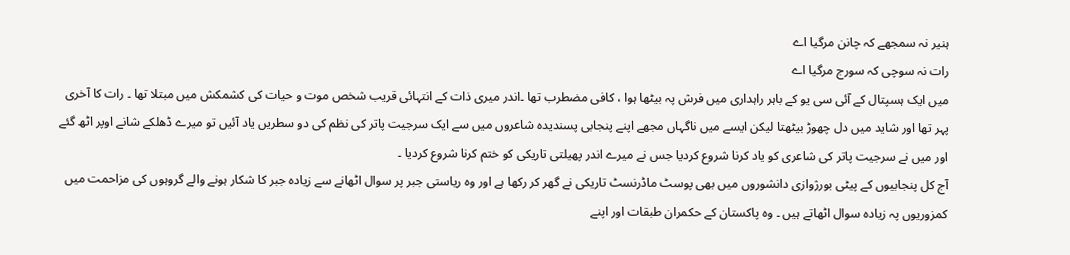ہنیر نہ سمجھے کہ چانن مرگیا اے
رات نہ سوچی کہ سورج مرگیا اے
میں ایک ہسپتال کے آئی سی یو کے باہر راہداری میں فرش پہ بیٹھا ہوا ، کافی مضطرب تھا ۔اندر میری ذات کے انتہائی قریب شخص موت و حیات کی کشمکش میں مبتلا تھا ۔ رات کا آخری پہر تھا اور شاید میں دل چھوڑ بیٹھتا لیکن ایسے میں ناگہاں مجھے اپنے پنجابی پسندیدہ شاعروں میں سے ایک سرجیت پاتر کی نظم کی دو سطریں یاد آئیں تو میرے ڈھلکے شانے اوپر اٹھ گئے اور میں نے سرجیت پاتر کی شاعری کو یاد کرنا شروع کردیا جس نے میرے اندر پھیلتی تاریکی کو ختم کرنا شروع کردیا ۔
آج کل پنجابیوں کے پیٹی بورژوازی دانشوروں میں بھی پوسٹ ماڈرنسٹ تاریکی نے گھر کر رکھا ہے اور وہ ریاستی جبر پر سوال اٹھانے سے زیادہ جبر کا شکار ہونے والے گروہوں کی مزاحمت میں کمزوریوں پہ زیادہ سوال اٹھاتے ہیں ۔ وہ پاکستان کے حکمران طبقات اور اپنے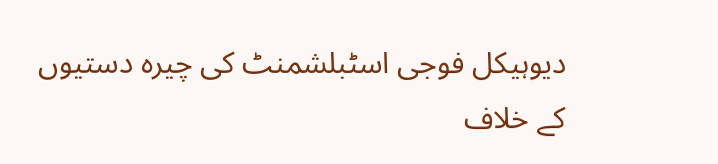دیوہیکل فوجی اسٹبلشمنٹ کی چیرہ دستیوں کے خلاف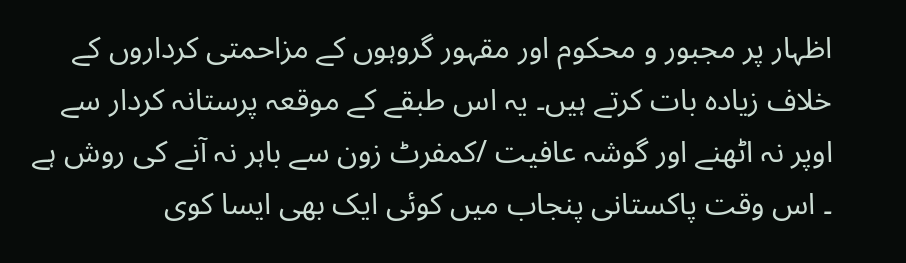اظہار پر مجبور و محکوم اور مقہور گروہوں کے مزاحمتی کرداروں کے خلاف زیادہ بات کرتے ہیں۔ یہ اس طبقے کے موقعہ پرستانہ کردار سے اوپر نہ اٹھنے اور گوشہ عافیت /کمفرٹ زون سے باہر نہ آنے کی روش ہے ۔ اس وقت پاکستانی پنجاب میں کوئی ایک بھی ایسا کوی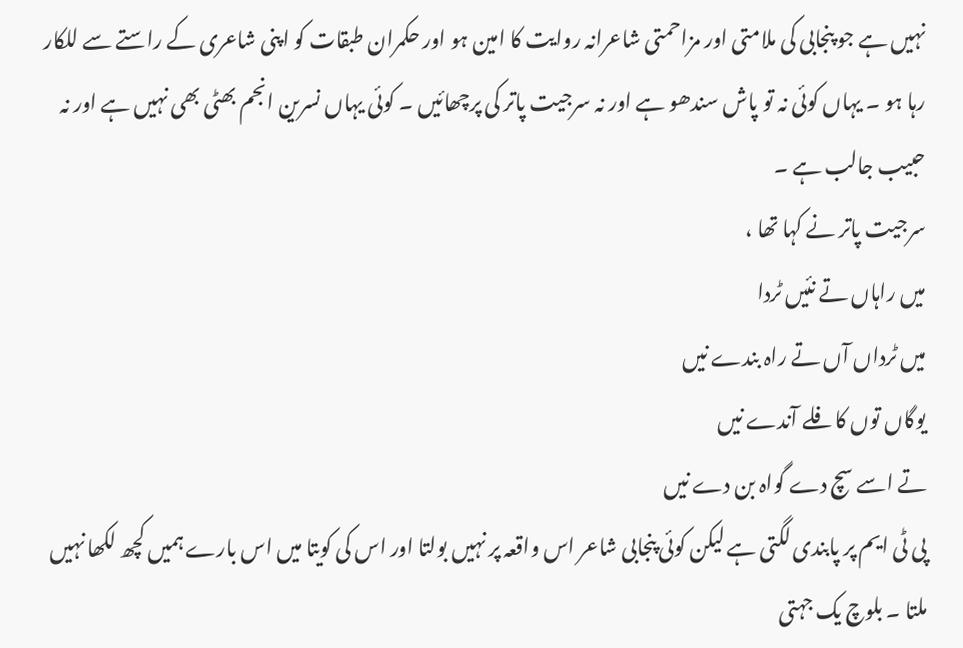نہیں ہے جو پنجابی کی ملامتی اور مزاحمتی شاعرانہ روایت کا امین ہو اور حکمران طبقات کو اپنی شاعری کے راستے سے للکار رہا ہو ۔ یہاں کوئی نہ تو پاش سندھو ہے اور نہ سرجیت پاتر کی پرچھائیں ۔ کوئی یہاں نسرین انجم بھٹی بھی نہیں ہے اور نہ حبیب جالب ہے ۔
سرجیت پاتر نے کہا تھا ،
میں راہاں تے نئیں ٹردا
میں ٹرداں آں تے راہ بندے نیں
یوگاں توں کافلے آندے نیں
تے اسے سچ دے گواہ بن دے نیں
پی ٹی ایم پر پابندی لگتی ہے لیکن کوئی پنجابی شاعر اس واقعہ پر نہیں بولتا اور اس کی کویتا میں اس بارے ہمیں کچھ لکھا نہیں ملتا ۔ بلوچ یک جہتی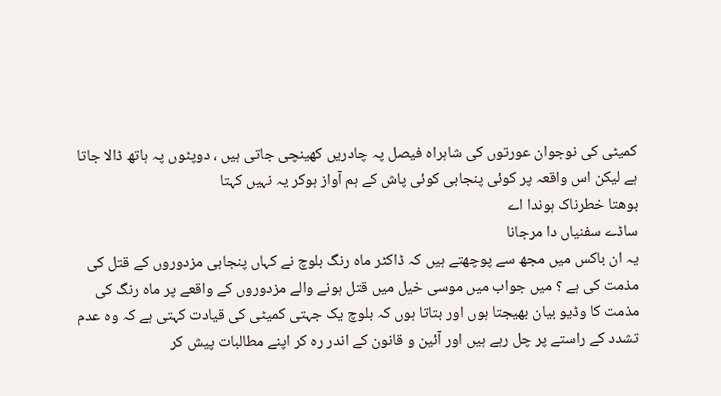کمیٹی کی نوجوان عورتوں کی شاہراہ فیصل پہ چادریں کھینچی جاتی ہیں ، دوپٹوں پہ ہاتھ ڈالا جاتا ہے لیکن اس واقعہ پر کوئی پنجابی کوئی پاش کے ہم آواز ہوکر یہ نہیں کہتا
بوھتا خطرناک ہوندا اے
ساڈے سفنیاں دا مرجانا
یہ ان باکس میں مجھ سے پوچھتے ہیں کہ ڈاکٹر ماہ رنگ بلوچ نے کہاں پنجابی مزدوروں کے قتل کی مذمت کی ہے ؟ میں جواب میں موسی خیل میں قتل ہونے والے مزدوروں کے واقعے پر ماہ رنگ کی مذمت کا وڈیو بیان بھیجتا ہوں اور بتاتا ہوں کہ بلوچ یک جہتی کمیٹی کی قیادت کہتی ہے کہ وہ عدم تشدد کے راستے پر چل رہے ہیں اور آئین و قانون کے اندر رہ کر اپنے مطالبات پیش کر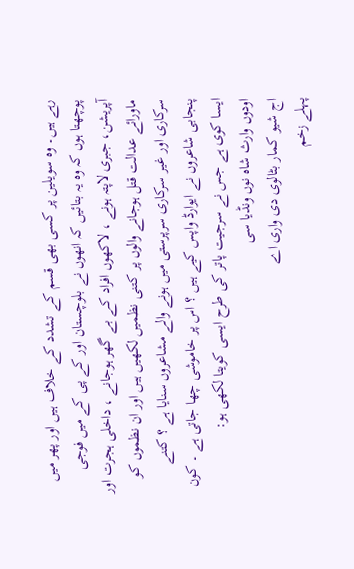رہے ہیں۔ وہ سویلین پر کسی بھی قسم کے تشدد کے خلاف ہیں اور پھر میں پوچھتا ہوں کہ وہ یہ بتائیں کہ انھوں نے بلوچستان اور کے پی کے میں فوجی آپریشن، جبری لاپتہ ہونے ، لاکھوں افراد کے بے گھر ہوجانے ، داخلی ہجرت اور ماورائے عدالت قتل ہوجانے والوں پر کتنی نظمیں لکھیں ہیں اور ان نظموں کو سرکاری اور غیر سرکاری سرپرستی میں ہونے والے مشاعروں سنایا ہے ؟ کتنے پنجابی شاعروں نے ایوارڈ واپس کیے ہیں ؟ اس پر خاموشی چھا جاتی ہے ۔ کون ایسا کوی ہے جس نے سرجیت پاتر کی طرح ایسی کویتا لکھی ہو:
اودوں وارث شاہ نوں ونڈیا سی
اج شیو کمار بٹالوی دی واری اے
پہلے زخم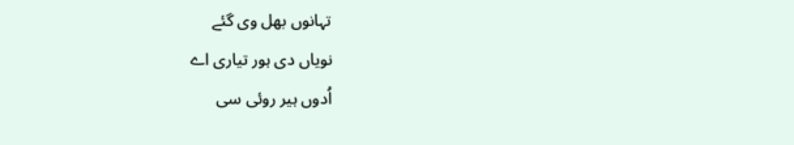تہانوں بھل وی گئے
نویاں دی ہور تیاری اے
اُدوں ہیر روئی سی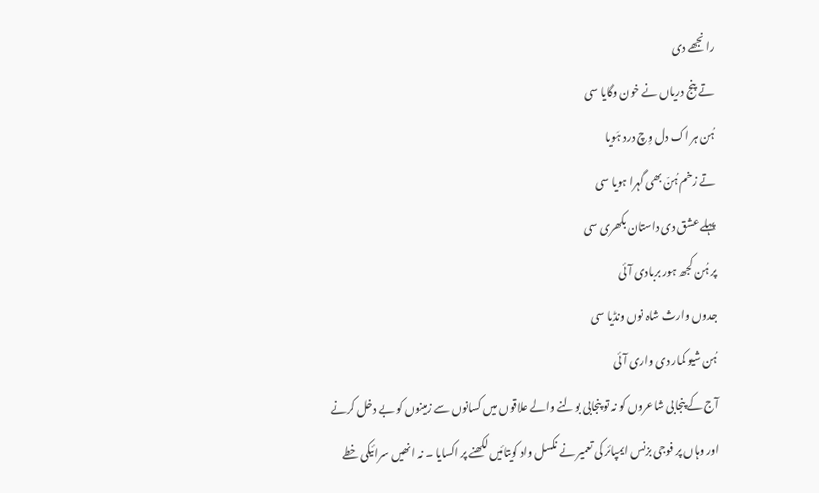رانجھے دی
تے پنج دریاں نے خون وگایا سی
ہُن ہر اک دل وِچ درد ہَویا
تے زخم ہُنّ بھی گہرا ہویا سی
پہلے عشق دی داستان بکھری سی
پر ہُن کجھ ہور بربادی آئی
جدوں وارث شاہ نوں ونڈیا سی
ہُن شیو کمار دی واری آئی
آج کے پنجابی شاعروں کو نہ تو پنجابی بولنے والے علاقوں میں کسانوں سے زمینوں کو بے دخل کرنے اور وہاں پر فوجی بزنس ایمپائر کی تعمیر نے نکسل واد کویتائیں لکھنے پر اکسایا ۔ نہ انھیں سرائیکی خطے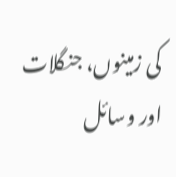کی زمینوں، جنگلات اور وسائل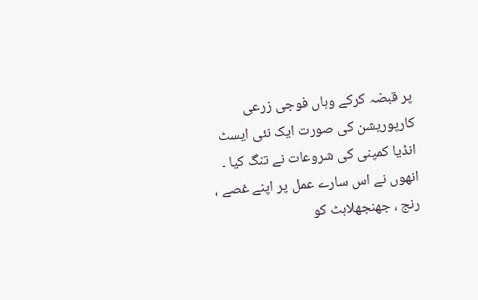پر قبضہ کرکے وہاں فوجی زرعی کارپوریشن کی صورت ایک نئی ایسٹ انڈیا کمپنی کی شروعات نے تنگ کیا ۔ انھوں نے اس سارے عمل پر اپنے غصے ، رنج ، جھنجھلاہٹ کو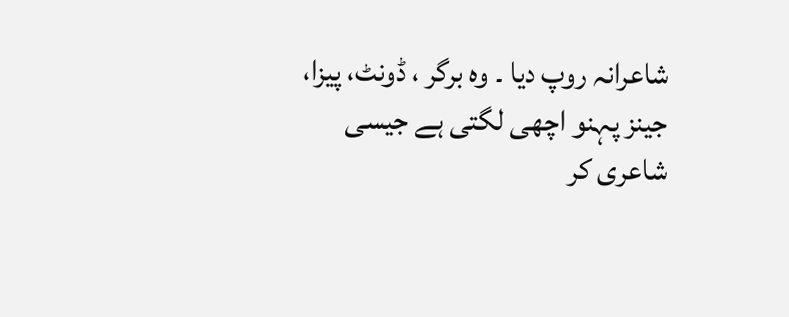شاعرانہ روپ دیا ۔ وہ برگر ، ڈونٹ، پیزا، جینز پہنو اچھی لگتی ہے جیسی شاعری کر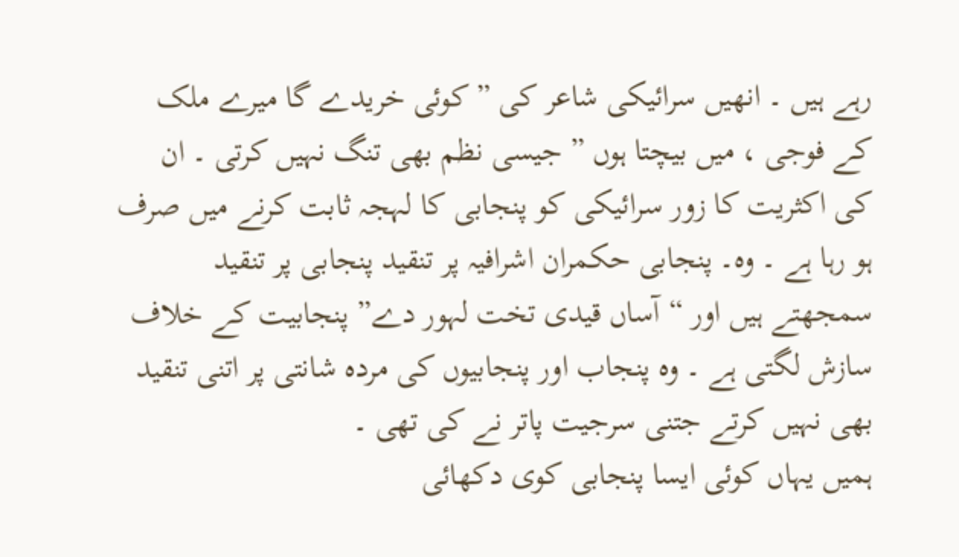رہے ہیں ۔ انھیں سرائیکی شاعر کی ” کوئی خریدے گا میرے ملک کے فوجی ، میں بیچتا ہوں ” جیسی نظم بھی تنگ نہیں کرتی ۔ ان کی اکثریت کا زور سرائیکی کو پنجابی کا لہجہ ثابت کرنے میں صرف ہو رہا ہے ۔ وہ۔ پنجابی حکمران اشرافیہ پر تنقید پنجابی پر تنقید سمجھتے ہیں اور “آساں قیدی تخت لہور دے” پنجابیت کے خلاف سازش لگتی ہے ۔ وہ پنجاب اور پنجابیوں کی مردہ شانتی پر اتنی تنقید بھی نہیں کرتے جتنی سرجیت پاتر نے کی تھی ۔
ہمیں یہاں کوئی ایسا پنجابی کوی دکھائی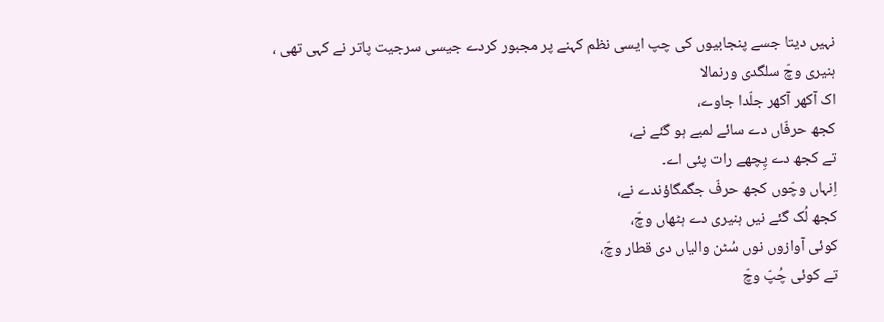نہیں دیتا جسے پنجابیوں کی چپ ایسی نظم کہنے پر مجبور کردے جیسی سرجیت پاتر نے کہی تھی ،
ہنیری وچّ سلگدی ورنمالا
اک آکھر آکھر جلّدا جاوے،
کجھ حرفّاں دے سائے لمبے ہو گئے نے،
تے کجھ دے پِچھے رات پئی اے۔
اِنہاں وچّوں کجھ حرفّ جگمگاؤندے نے،
کجھ لُک گئے نیں ہنیری دے ہٹھاں وچّ،
کوئی آوازوں نوں سُٹن والیاں دی قطار وچّ،
تے کوئی چُپّ وچّ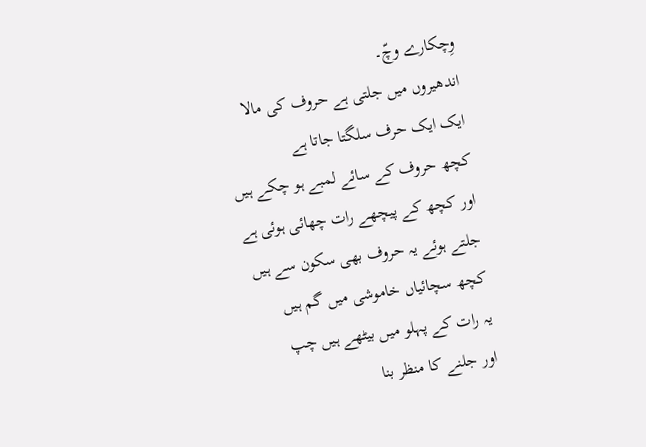وِچکارے وچّ۔
اندھیروں میں جلتی ہے حروف کی مالا
ایک ایک حرف سلگتا جاتا ہے
کچھ حروف کے سائے لمبے ہو چکے ہیں
اور کچھ کے پیچھے رات چھائی ہوئی ہے
جلتے ہوئے یہ حروف بھی سکون سے ہیں
کچھ سچائیاں خاموشی میں گم ہیں
یہ رات کے پہلو میں بیٹھے ہیں چپ
اور جلنے کا منظر بنا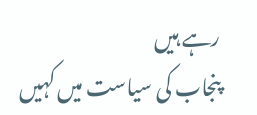رہے ہیں
پنجاب کی سیاست میں کہیں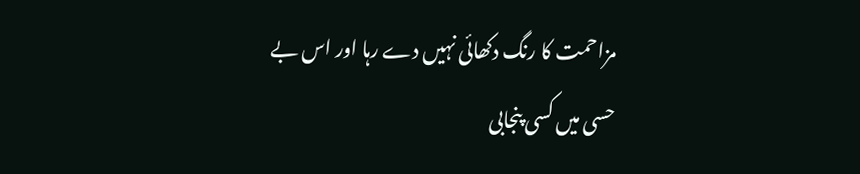مزاحمت کا رنگ دکھائی نہیں دے رہا اور اس بے حسی میں کسی پنجابی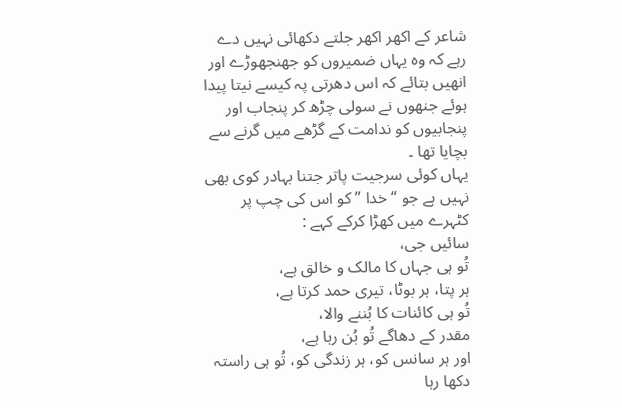شاعر کے اکھر اکھر جلتے دکھائی نہیں دے رہے کہ وہ یہاں ضمیروں کو جھنجھوڑے اور انھیں بتائے کہ اس دھرتی پہ کیسے نیتا پیدا ہوئے جنھوں نے سولی چڑھ کر پنجاب اور پنجابیوں کو ندامت کے گڑھے میں گرنے سے بچایا تھا ۔
یہاں کوئی سرجیت پاتر جتنا بہادر کوی بھی نہیں ہے جو “خدا ” کو اس کی چپ پر کٹہرے میں کھڑا کرکے کہے :
سائیں جی،
تُو ہی جہاں کا مالک و خالق ہے،
ہر پتا، ہر بوٹا، تیری حمد کرتا ہے،
تُو ہی کائنات کا بُننے والا،
مقدر کے دھاگے تُو بُن رہا ہے،
اور ہر سانس کو، ہر زندگی کو، تُو ہی راستہ دکھا رہا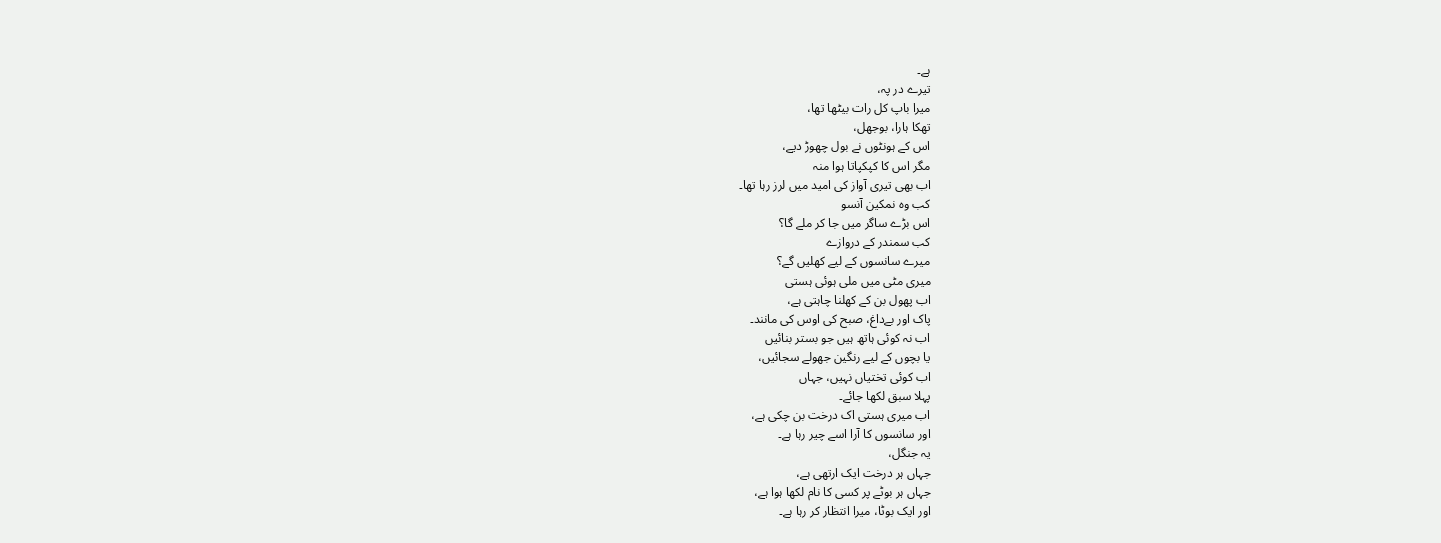ہے۔
تیرے در پہ،
میرا باپ کل رات بیٹھا تھا،
تھکا ہارا، بوجھل،
اس کے ہونٹوں نے بول چھوڑ دیے،
مگر اس کا کپکپاتا ہوا منہ
اب بھی تیری آواز کی امید میں لرز رہا تھا۔
کب وہ نمکین آنسو
اس بڑے ساگر میں جا کر ملے گا؟
کب سمندر کے دروازے
میرے سانسوں کے لیے کھلیں گے؟
میری مٹی میں ملی ہوئی ہستی
اب پھول بن کے کھلنا چاہتی ہے،
پاک اور بےداغ، صبح کی اوس کی مانند۔
اب نہ کوئی ہاتھ ہیں جو بستر بنائیں
یا بچوں کے لیے رنگین جھولے سجائیں،
اب کوئی تختیاں نہیں، جہاں
پہلا سبق لکھا جائے۔
اب میری ہستی اک درخت بن چکی ہے،
اور سانسوں کا آرا اسے چیر رہا ہے۔
یہ جنگل،
جہاں ہر درخت ایک ارتھی ہے،
جہاں ہر بوٹے پر کسی کا نام لکھا ہوا ہے،
اور ایک بوٹا، میرا انتظار کر رہا ہے۔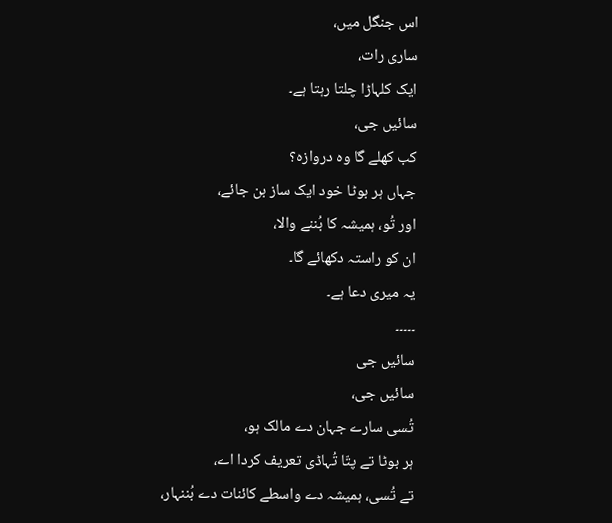اس جنگل میں،
ساری رات،
ایک کلہاڑا چلتا رہتا ہے۔
سائیں جی،
کب کھلے گا وہ دروازہ؟
جہاں ہر بوٹا خود ایک ساز بن جائے،
اور تُو، ہمیشہ کا بُننے والا،
ان کو راستہ دکھائے گا۔
یہ میری دعا ہے۔
۔۔۔۔۔
سائیں جی
سائیں جی،
تُسی سارے جہان دے مالک ہو،
ہر بوٹا تے پتّا تُہاڈی تعریف کردا اے،
تے تُسی، ہمیشہ دے واسطے کائنات دے بُننہار،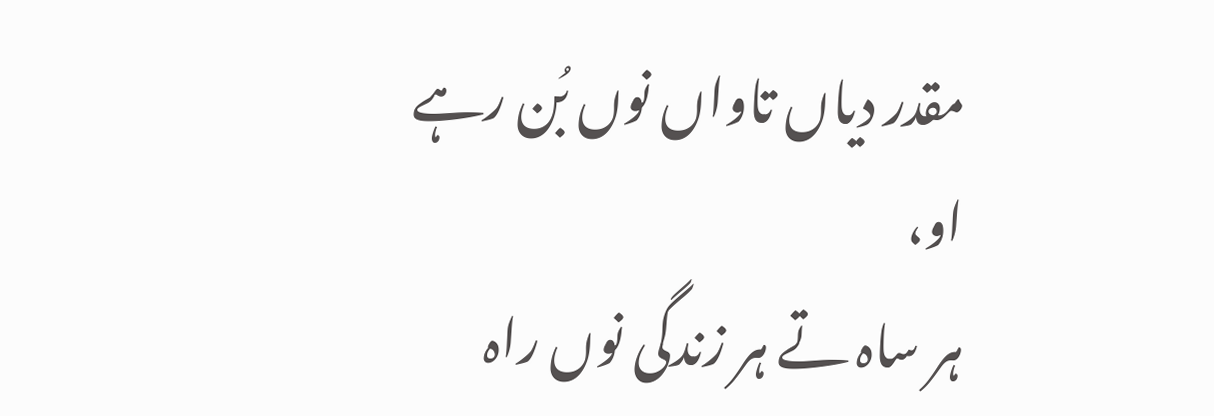مقدر دیاں تاواں نوں بُن رہے او،
ہر ساہ تے ہر زندگی نوں راہ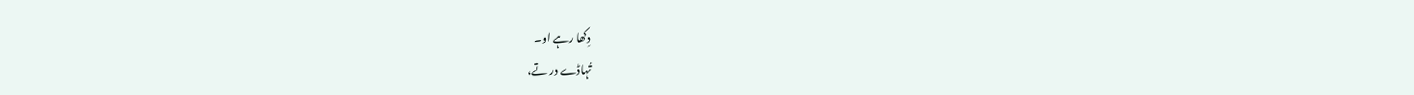دِکھا رہے او۔
تُہاڈے در تے،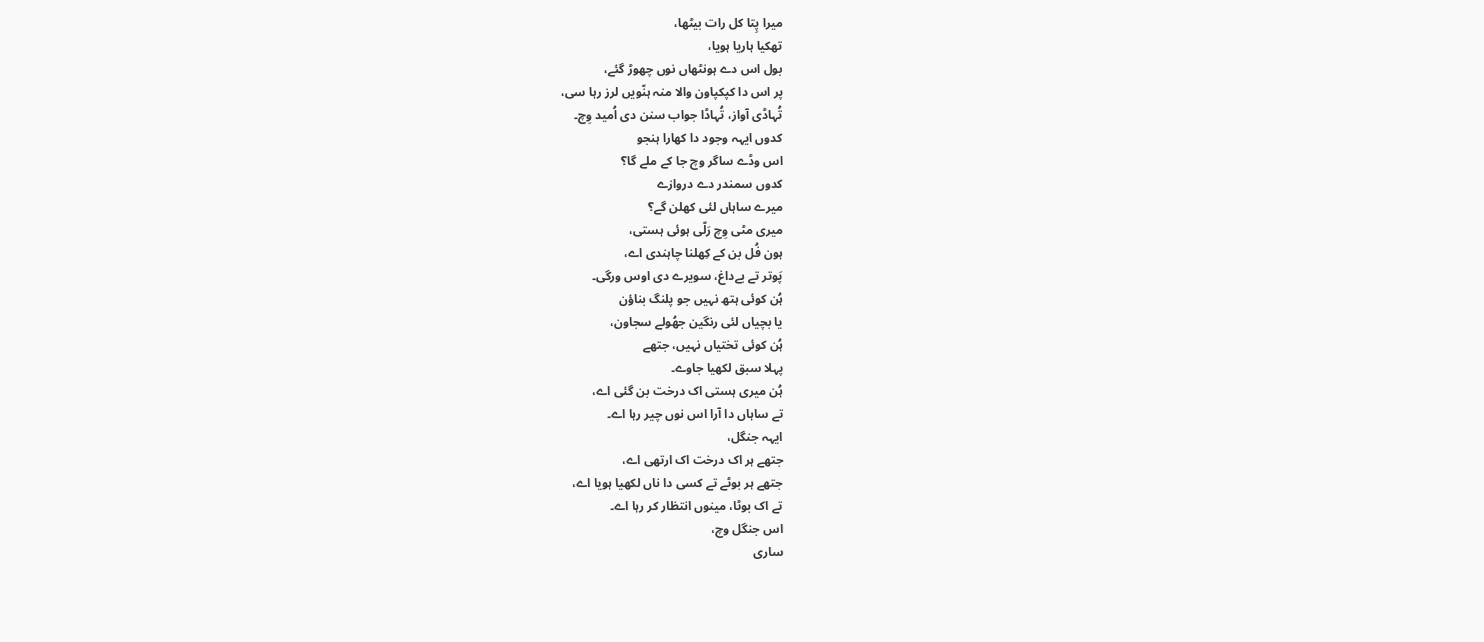میرا پِتا کل رات بیٹھا،
تھکیا ہاریا ہویا،
بول اس دے ہونٹھاں نوں چھوڑ گئے،
پر اس دا کپکپاون والا منہ ہنّویں لرز رہا سی،
تُہاڈی آواز، تُہاڈا جواب سنن دی اُمید وِچ۔
کدوں ایہہ وجود دا کھارا ہنجو
اس وڈے ساگر وچ جا کے ملے گا؟
کدوں سمندر دے دروازے
میرے ساہاں لئی کھلن گے؟
میری مٹی وِچ رَلّی ہوئی ہستی،
ہون فُل بن کے کِھلنا چاہندی اے،
پَوتر تے بےداغ، سویرے دی اوس ورگی۔
ہُن کوئی ہتھ نہیں جو پلنگ بناؤن
یا بچیاں لئی رنگین جھُولے سجاون،
ہُن کوئی تختیاں نہیں، جتھے
پہلا سبق لکھیا جاوے۔
ہُن میری ہستی اک درخت بن گئی اے،
تے ساہاں دا آرا اس نوں چیر رہا اے۔
ایہہ جنگل،
جتھے ہر اک درخت اک ارتھی اے،
جتھے ہر بوٹے تے کسی دا ناں لکھیا ہویا اے،
تے اک بوٹا، مینوں انتظار کر رہا اے۔
اس جنگل وچ،
ساری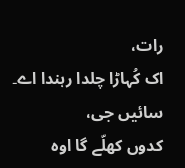رات،
اک کُہاڑا چلدا رہندا اے۔
سائیں جی،
کدوں کھلّے گا اوہ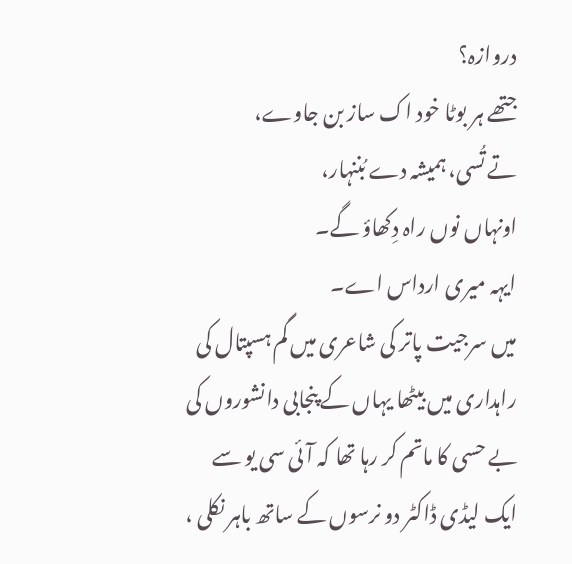دروازہ؟
جتھے ہر بوٹا خود اک ساز بن جاوے،
تے تُسی، ہمیشہ دے بُننہار،
اونہاں نوں راہ دِکھاؤ گے۔
ایہہ میری ارداس اے۔
میں سرجیت پاتر کی شاعری میں گم ہسپتال کی راہداری میں بیٹھا یہاں کے پنجابی دانشوروں کی بے حسی کا ماتم کر رہا تھا کہ آئی سی یو سے ایک لیڈی ڈاکٹر دو نرسوں کے ساتھ باہر نکلی ،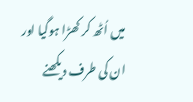میں اُٹھ کر کھڑا ہوگیا اور ان کی طرف دیکھنے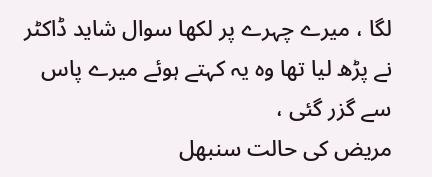لگا ، میرے چہرے پر لکھا سوال شاید ڈاکٹر نے پڑھ لیا تھا وہ یہ کہتے ہوئے میرے پاس سے گزر گئی ،
مریض کی حالت سنبھل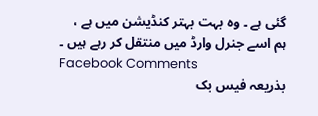گئی ہے ۔ وہ بہت بہتر کنڈیشن میں ہے ، ہم اسے جنرل وارڈ میں منتقل کر رہے ہیں ۔
Facebook Comments
بذریعہ فیس بک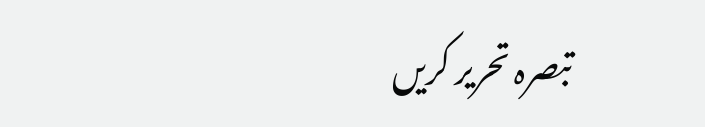تبصرہ تحریر کریں